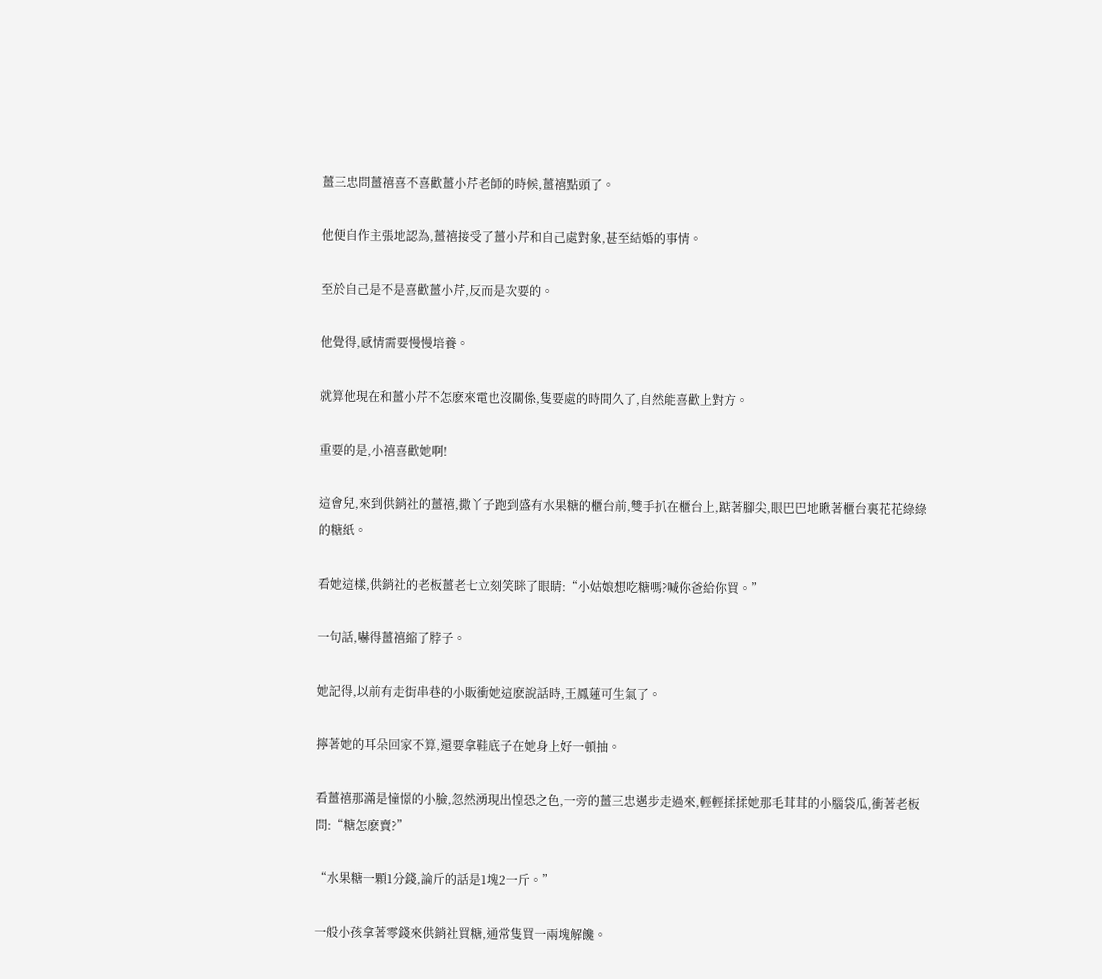薑三忠問薑禧喜不喜歡薑小芹老師的時候,薑禧點頭了。

他便自作主張地認為,薑禧接受了薑小芹和自己處對象,甚至結婚的事情。

至於自己是不是喜歡薑小芹,反而是次要的。

他覺得,感情需要慢慢培養。

就算他現在和薑小芹不怎麽來電也沒關係,隻要處的時間久了,自然能喜歡上對方。

重要的是,小禧喜歡她啊!

這會兒,來到供銷社的薑禧,撒丫子跑到盛有水果糖的櫃台前,雙手扒在櫃台上,踮著腳尖,眼巴巴地瞅著櫃台裏花花綠綠的糖紙。

看她這樣,供銷社的老板薑老七立刻笑眯了眼睛:“小姑娘想吃糖嗎?喊你爸給你買。”

一句話,嚇得薑禧縮了脖子。

她記得,以前有走街串巷的小販衝她這麽說話時,王鳳蓮可生氣了。

擰著她的耳朵回家不算,還要拿鞋底子在她身上好一頓抽。

看薑禧那滿是憧憬的小臉,忽然湧現出惶恐之色,一旁的薑三忠邁步走過來,輕輕揉揉她那毛茸茸的小腦袋瓜,衝著老板問:“糖怎麽賣?”

“水果糖一顆1分錢,論斤的話是1塊2一斤。”

一般小孩拿著零錢來供銷社買糖,通常隻買一兩塊解饞。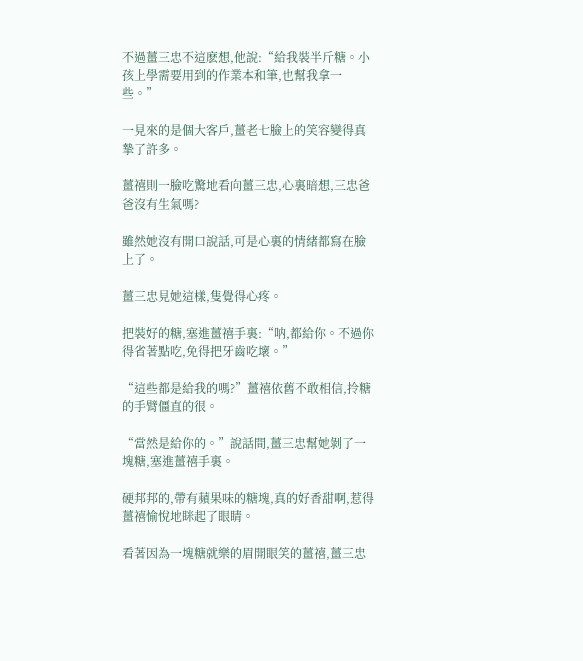不過薑三忠不這麽想,他說:“給我裝半斤糖。小孩上學需要用到的作業本和筆,也幫我拿一些。”

一見來的是個大客戶,薑老七臉上的笑容變得真摯了許多。

薑禧則一臉吃驚地看向薑三忠,心裏暗想,三忠爸爸沒有生氣嗎?

雖然她沒有開口說話,可是心裏的情緒都寫在臉上了。

薑三忠見她這樣,隻覺得心疼。

把裝好的糖,塞進薑禧手裏:“呐,都給你。不過你得省著點吃,免得把牙齒吃壞。”

“這些都是給我的嗎?”薑禧依舊不敢相信,拎糖的手臂僵直的很。

“當然是給你的。”說話間,薑三忠幫她剝了一塊糖,塞進薑禧手裏。

硬邦邦的,帶有蘋果味的糖塊,真的好香甜啊,惹得薑禧愉悅地眯起了眼睛。

看著因為一塊糖就樂的眉開眼笑的薑禧,薑三忠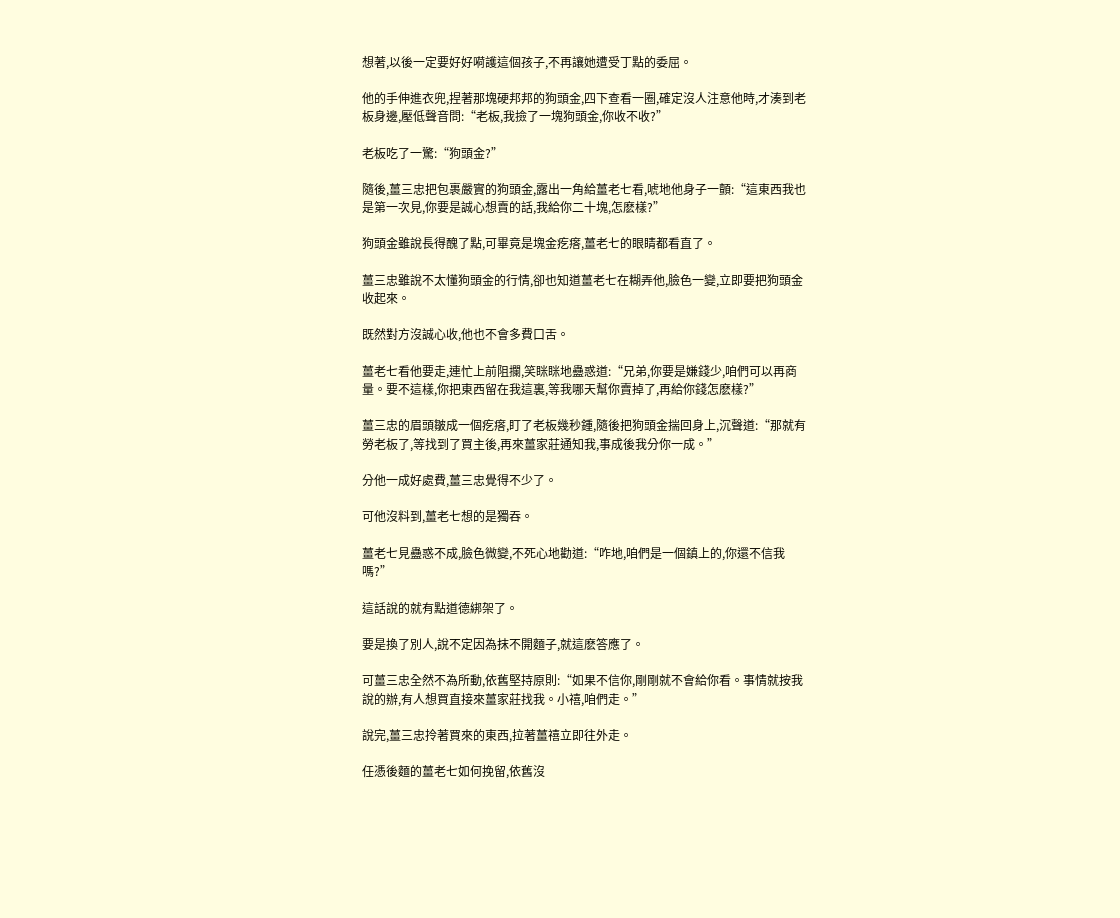想著,以後一定要好好嗬護這個孩子,不再讓她遭受丁點的委屈。

他的手伸進衣兜,捏著那塊硬邦邦的狗頭金,四下查看一圈,確定沒人注意他時,才湊到老板身邊,壓低聲音問:“老板,我撿了一塊狗頭金,你收不收?”

老板吃了一驚:“狗頭金?”

隨後,薑三忠把包裹嚴實的狗頭金,露出一角給薑老七看,唬地他身子一顫:“這東西我也是第一次見,你要是誠心想賣的話,我給你二十塊,怎麽樣?”

狗頭金雖說長得醜了點,可畢竟是塊金疙瘩,薑老七的眼睛都看直了。

薑三忠雖說不太懂狗頭金的行情,卻也知道薑老七在糊弄他,臉色一變,立即要把狗頭金收起來。

既然對方沒誠心收,他也不會多費口舌。

薑老七看他要走,連忙上前阻攔,笑眯眯地蠱惑道:“兄弟,你要是嫌錢少,咱們可以再商量。要不這樣,你把東西留在我這裏,等我哪天幫你賣掉了,再給你錢怎麽樣?”

薑三忠的眉頭皺成一個疙瘩,盯了老板幾秒鍾,隨後把狗頭金揣回身上,沉聲道:“那就有勞老板了,等找到了買主後,再來薑家莊通知我,事成後我分你一成。”

分他一成好處費,薑三忠覺得不少了。

可他沒料到,薑老七想的是獨吞。

薑老七見蠱惑不成,臉色微變,不死心地勸道:“咋地,咱們是一個鎮上的,你還不信我嗎?”

這話說的就有點道德綁架了。

要是換了別人,說不定因為抹不開麵子,就這麽答應了。

可薑三忠全然不為所動,依舊堅持原則:“如果不信你,剛剛就不會給你看。事情就按我說的辦,有人想買直接來薑家莊找我。小禧,咱們走。”

說完,薑三忠拎著買來的東西,拉著薑禧立即往外走。

任憑後麵的薑老七如何挽留,依舊沒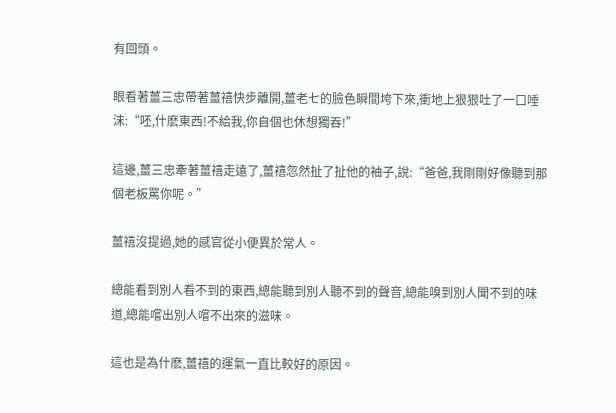有回頭。

眼看著薑三忠帶著薑禧快步離開,薑老七的臉色瞬間垮下來,衝地上狠狠吐了一口唾沫:“呸,什麽東西!不給我,你自個也休想獨吞!”

這邊,薑三忠牽著薑禧走遠了,薑禧忽然扯了扯他的袖子,說:“爸爸,我剛剛好像聽到那個老板罵你呢。”

薑禧沒提過,她的感官從小便異於常人。

總能看到別人看不到的東西,總能聽到別人聽不到的聲音,總能嗅到別人聞不到的味道,總能嚐出別人嚐不出來的滋味。

這也是為什麽,薑禧的運氣一直比較好的原因。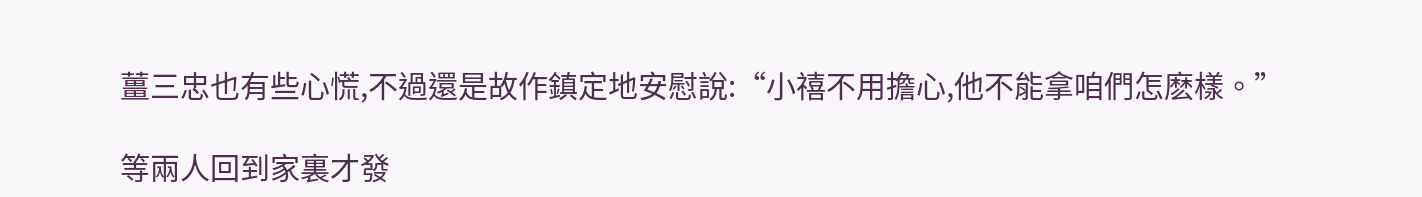薑三忠也有些心慌,不過還是故作鎮定地安慰說:“小禧不用擔心,他不能拿咱們怎麽樣。”

等兩人回到家裏才發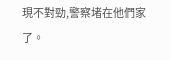現不對勁,警察堵在他們家了。